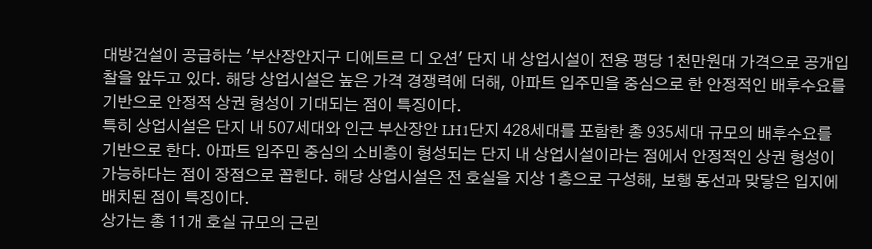대방건설이 공급하는 '부산장안지구 디에트르 디 오션' 단지 내 상업시설이 전용 평당 1천만원대 가격으로 공개입찰을 앞두고 있다. 해당 상업시설은 높은 가격 경쟁력에 더해, 아파트 입주민을 중심으로 한 안정적인 배후수요를 기반으로 안정적 상권 형성이 기대되는 점이 특징이다.
특히 상업시설은 단지 내 507세대와 인근 부산장안 LH1단지 428세대를 포함한 총 935세대 규모의 배후수요를 기반으로 한다. 아파트 입주민 중심의 소비층이 형성되는 단지 내 상업시설이라는 점에서 안정적인 상권 형성이 가능하다는 점이 장점으로 꼽힌다. 해당 상업시설은 전 호실을 지상 1층으로 구성해, 보행 동선과 맞닿은 입지에 배치된 점이 특징이다.
상가는 총 11개 호실 규모의 근린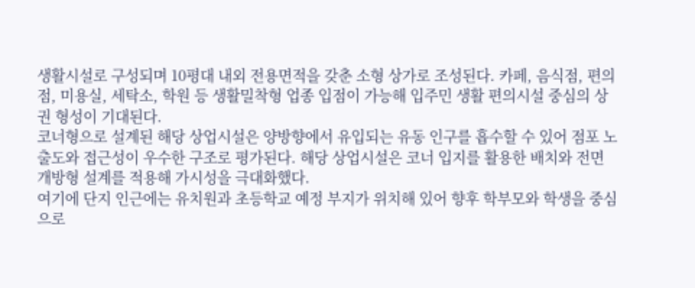생활시설로 구성되며 10평대 내외 전용면적을 갖춘 소형 상가로 조성된다. 카페, 음식점, 편의점, 미용실, 세탁소, 학원 등 생활밀착형 업종 입점이 가능해 입주민 생활 편의시설 중심의 상권 형성이 기대된다.
코너형으로 설계된 해당 상업시설은 양방향에서 유입되는 유동 인구를 흡수할 수 있어 점포 노출도와 접근성이 우수한 구조로 평가된다. 해당 상업시설은 코너 입지를 활용한 배치와 전면 개방형 설계를 적용해 가시성을 극대화했다.
여기에 단지 인근에는 유치원과 초등학교 예정 부지가 위치해 있어 향후 학부모와 학생을 중심으로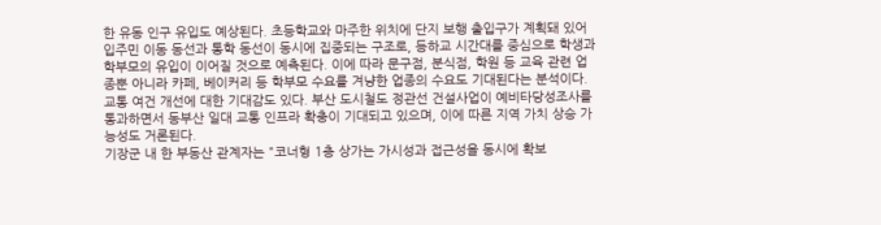한 유동 인구 유입도 예상된다. 초등학교와 마주한 위치에 단지 보행 출입구가 계획돼 있어 입주민 이동 동선과 통학 동선이 동시에 집중되는 구조로, 등하교 시간대를 중심으로 학생과 학부모의 유입이 이어질 것으로 예측된다. 이에 따라 문구점, 분식점, 학원 등 교육 관련 업종뿐 아니라 카페, 베이커리 등 학부모 수요를 겨냥한 업종의 수요도 기대된다는 분석이다.
교통 여건 개선에 대한 기대감도 있다. 부산 도시철도 정관선 건설사업이 예비타당성조사를 통과하면서 동부산 일대 교통 인프라 확충이 기대되고 있으며, 이에 따른 지역 가치 상승 가능성도 거론된다.
기장군 내 한 부동산 관계자는 "코너형 1층 상가는 가시성과 접근성을 동시에 확보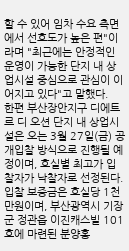할 수 있어 임차 수요 측면에서 선호도가 높은 편"이라며 "최근에는 안정적인 운영이 가능한 단지 내 상업시설 중심으로 관심이 이어지고 있다"고 말했다.
한편 부산장안지구 디에트르 디 오션 단지 내 상업시설은 오는 3월 27일(금) 공개입찰 방식으로 진행될 예정이며, 호실별 최고가 입찰자가 낙찰자로 선정된다. 입찰 보증금은 호실당 1천만원이며, 부산광역시 기장군 정관읍 이진캐스빌 101호에 마련된 분양홍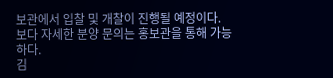보관에서 입찰 및 개찰이 진행될 예정이다. 보다 자세한 분양 문의는 홍보관을 통해 가능하다.
김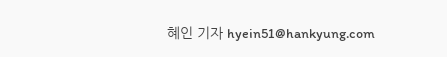혜인 기자 hyein51@hankyung.com